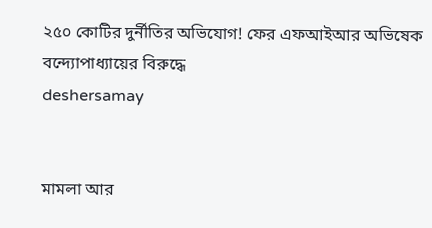২৫০ কোটির দুর্নীতির অভিযোগ! ফের এফআইআর অভিষেক বন্দ্যোপাধ্যায়ের বিরুদ্ধে
deshersamay


মামলা আর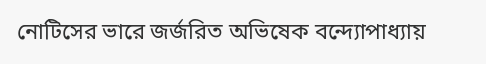নোটিসের ভারে জর্জরিত অভিষেক বন্দ্যোপাধ্যায়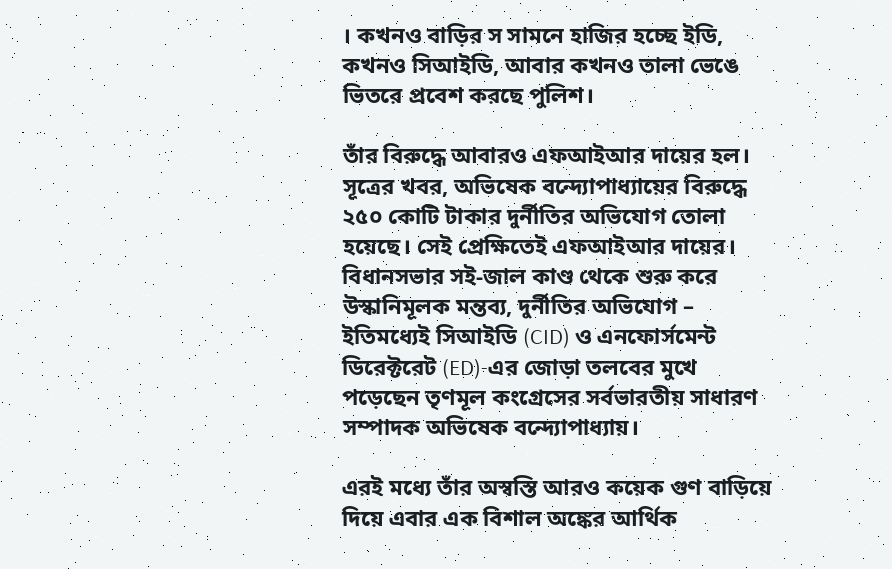। কখনও বাড়ির স সামনে হাজির হচ্ছে ইডি, কখনও সিআইডি, আবার কখনও তালা ভেঙে ভিতরে প্রবেশ করছে পুলিশ।

তাঁর বিরুদ্ধে আবারও এফআইআর দায়ের হল। সূত্রের খবর, অভিষেক বন্দ্যোপাধ্যায়ের বিরুদ্ধে ২৫০ কোটি টাকার দুর্নীতির অভিযোগ তোলা হয়েছে। সেই প্রেক্ষিতেই এফআইআর দায়ের।
বিধানসভার সই-জাল কাণ্ড থেকে শুরু করে উস্কানিমূলক মন্তব্য, দুর্নীতির অভিযোগ – ইতিমধ্যেই সিআইডি (CID) ও এনফোর্সমেন্ট ডিরেক্টরেট (ED)-এর জোড়া তলবের মুখে পড়েছেন তৃণমূল কংগ্রেসের সর্বভারতীয় সাধারণ সম্পাদক অভিষেক বন্দ্যোপাধ্যায়।

এরই মধ্যে তাঁর অস্বস্তি আরও কয়েক গুণ বাড়িয়ে দিয়ে এবার এক বিশাল অঙ্কের আর্থিক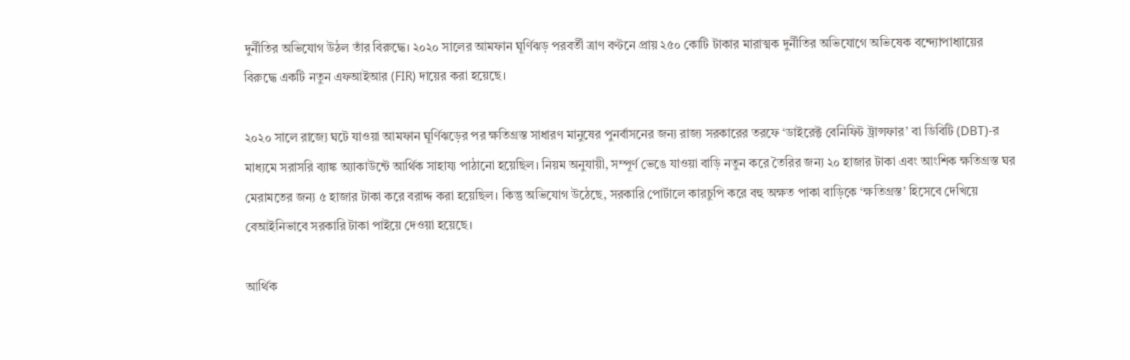দুর্নীতির অভিযোগ উঠল তাঁর বিরুদ্ধে। ২০২০ সালের আমফান ঘূর্ণিঝড় পরবর্তী ত্রাণ বণ্টনে প্রায় ২৫০ কোটি টাকার মারাত্মক দুর্নীতির অভিযোগে অভিষেক বন্দ্যোপাধ্যায়ের বিরুদ্ধে একটি নতুন এফআইআর (FIR) দায়ের করা হয়েছে।

২০২০ সালে রাজ্যে ঘটে যাওয়া আমফান ঘূর্ণিঝড়ের পর ক্ষতিগ্রস্ত সাধারণ মানুষের পুনর্বাসনের জন্য রাজ্য সরকারের তরফে ‘ডাইরেক্ট বেনিফিট ট্রান্সফার’ বা ডিবিটি (DBT)-র মাধ্যমে সরাসরি ব্যাঙ্ক অ্যাকাউন্টে আর্থিক সাহায্য পাঠানো হয়েছিল। নিয়ম অনুযায়ী, সম্পূর্ণ ভেঙে যাওয়া বাড়ি নতুন করে তৈরির জন্য ২০ হাজার টাকা এবং আংশিক ক্ষতিগ্রস্ত ঘর মেরামতের জন্য ৫ হাজার টাকা করে বরাদ্দ করা হয়েছিল। কিন্তু অভিযোগ উঠেছে, সরকারি পোর্টালে কারচুপি করে বহু অক্ষত পাকা বাড়িকে ‘ক্ষতিগ্রস্ত’ হিসেবে দেখিয়ে বেআইনিভাবে সরকারি টাকা পাইয়ে দেওয়া হয়েছে।

আর্থিক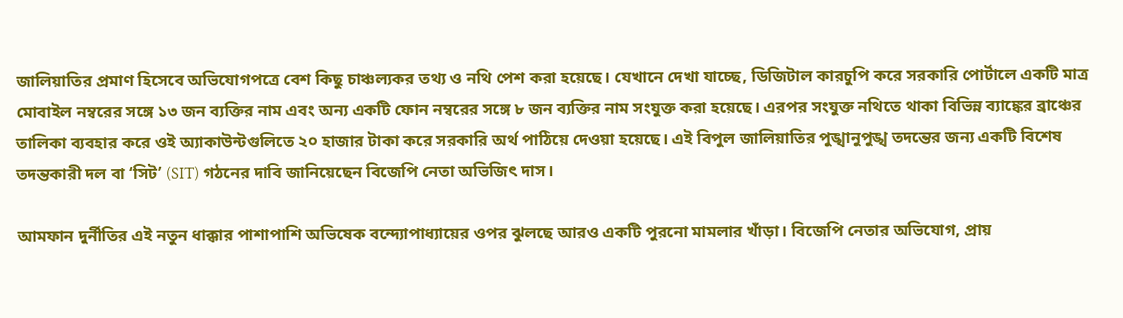জালিয়াতির প্রমাণ হিসেবে অভিযোগপত্রে বেশ কিছু চাঞ্চল্যকর তথ্য ও নথি পেশ করা হয়েছে। যেখানে দেখা যাচ্ছে, ডিজিটাল কারচুপি করে সরকারি পোর্টালে একটি মাত্র মোবাইল নম্বরের সঙ্গে ১৩ জন ব্যক্তির নাম এবং অন্য একটি ফোন নম্বরের সঙ্গে ৮ জন ব্যক্তির নাম সংযুক্ত করা হয়েছে। এরপর সংযুক্ত নথিতে থাকা বিভিন্ন ব্যাঙ্কের ব্রাঞ্চের তালিকা ব্যবহার করে ওই অ্যাকাউন্টগুলিতে ২০ হাজার টাকা করে সরকারি অর্থ পাঠিয়ে দেওয়া হয়েছে। এই বিপুল জালিয়াতির পুঙ্খানুপুঙ্খ তদন্তের জন্য একটি বিশেষ তদন্তকারী দল বা ‘সিট’ (SIT) গঠনের দাবি জানিয়েছেন বিজেপি নেতা অভিজিৎ দাস।

আমফান দুর্নীতির এই নতুন ধাক্কার পাশাপাশি অভিষেক বন্দ্যোপাধ্যায়ের ওপর ঝুলছে আরও একটি পুরনো মামলার খাঁড়া। বিজেপি নেতার অভিযোগ, প্রায়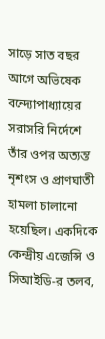সাড়ে সাত বছর আগে অভিষেক বন্দ্যোপাধ্যায়ের সরাসরি নির্দেশে তাঁর ওপর অত্যন্ত নৃশংস ও প্রাণঘাতী হামলা চালানো হয়েছিল। একদিকে কেন্দ্রীয় এজেন্সি ও সিআইডি-র তলব,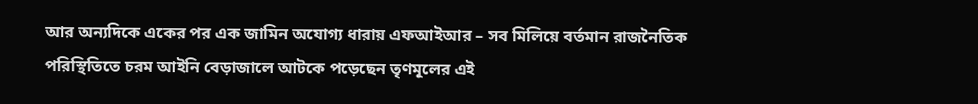আর অন্যদিকে একের পর এক জামিন অযোগ্য ধারায় এফআইআর – সব মিলিয়ে বর্তমান রাজনৈতিক পরিস্থিতিতে চরম আইনি বেড়াজালে আটকে পড়েছেন তৃণমূলের এই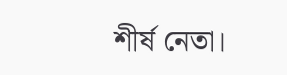শীর্ষ নেতা।